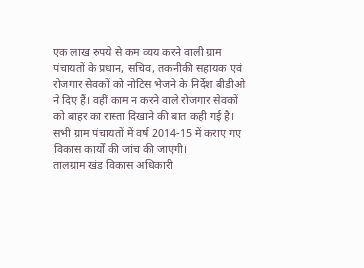एक लाख रुपये से कम व्यय करने वाली ग्राम पंचायतों के प्रधान, सचिव, तकनीकी सहायक एवं रोजगार सेवकों को नोटिस भेजने के निर्देश बीडीओ ने दिए हैं। वहीं काम न करने वाले रोजगार सेवकों को बाहर का रास्ता दिखाने की बात कही गई है। सभी ग्राम पंचायतों में वर्ष 2014-15 में कराए गए विकास कार्यों की जांच की जाएगी।
तालग्राम खंड विकास अधिकारी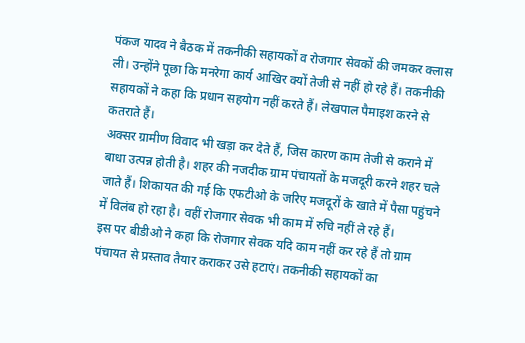पंकज यादव ने बैठक में तकनीकी सहायकों व रोजगार सेवकों की जमकर क्लास ली। उन्होंने पूछा कि मनरेगा कार्य आखिर क्यों तेजी से नहीं हो रहे हैं। तकनीकी सहायकों ने कहा कि प्रधान सहयोग नहीं करते हैं। लेखपाल पैमाइश करने से कतराते हैं।
अक्सर ग्रामीण विवाद भी खड़ा कर देते हैं, जिस कारण काम तेजी से कराने में बाधा उत्पन्न होती है। शहर की नजदीक ग्राम पंचायतों के मजदूरी करने शहर चले जाते हैं। शिकायत की गई कि एफटीओ के जरिए मजदूरों के खाते में पैसा पहुंचने में विलंब हो रहा है। वहीं रोजगार सेवक भी काम में रुचि नहीं ले रहे हैं।
इस पर बीडीओ ने कहा कि रोजगार सेवक यदि काम नहीं कर रहे हैं तो ग्राम पंचायत से प्रस्ताव तैयार कराकर उसे हटाएं। तकनीकी सहायकों का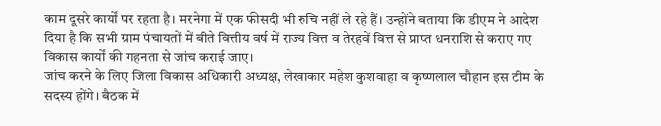काम दूसरे कार्यों पर रहता है। मरनेगा में एक फीसदी भी रुचि नहीं ले रहे हैं। उन्होंने बताया कि डीएम ने आदेश दिया है कि सभी ग्राम पंचायतों में बीते वित्तीय वर्ष में राज्य वित्त व तेरहवें वित्त से प्राप्त धनराशि से कराए गए विकास कार्यों की गहनता से जांच कराई जाए।
जांच करने के लिए जिला विकास अधिकारी अध्यक्ष, लेखाकार महेश कुशवाहा व कृष्णलाल चौहान इस टीम के सदस्य होंगे। बैठक में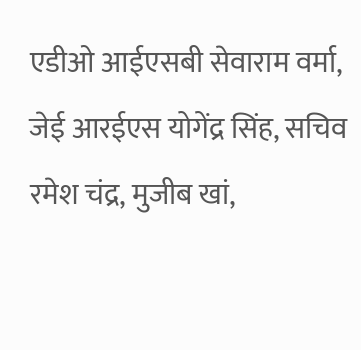एडीओ आईएसबी सेवाराम वर्मा, जेई आरईएस योगेंद्र सिंह, सचिव रमेश चंद्र, मुजीब खां,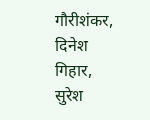गौरीशंकर, दिनेश गिहार, सुरेश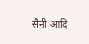सैनी आदि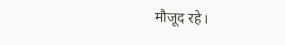मौजूद रहे।